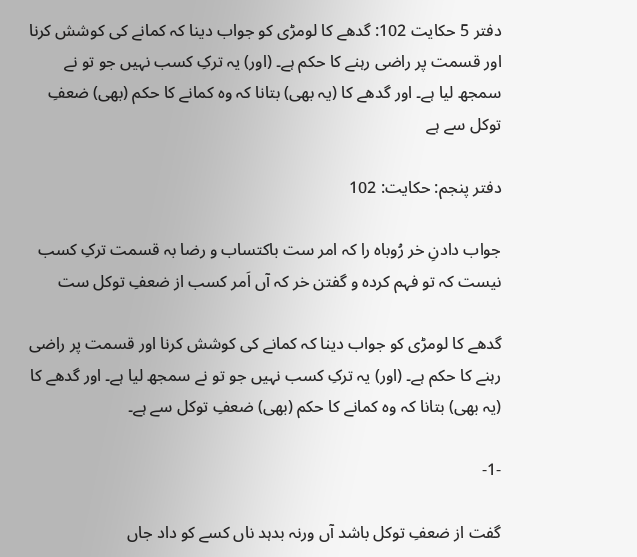دفتر 5 حکایت 102: گدھے کا لومڑی کو جواب دینا کہ کمانے کی کوشش کرنا اور قسمت پر راضی رہنے کا حکم ہے۔ (اور) یہ ترکِ کسب نہیں جو تو نے سمجھ لیا ہے۔ اور گدھے کا (یہ بھی) بتانا کہ وہ کمانے کا حکم (بھی) ضعفِ توکل سے ہے

دفتر پنجم: حکایت: 102

جواب دادنِ خر رُوباہ را کہ امر ست باکتساب و رضا بہ قسمت ترکِ کسب نیست کہ تو فہم کردہ و گفتن خر کہ آں اَمر کسب از ضعفِ توکل ست

گدھے کا لومڑی کو جواب دینا کہ کمانے کی کوشش کرنا اور قسمت پر راضی رہنے کا حکم ہے۔ (اور) یہ ترکِ کسب نہیں جو تو نے سمجھ لیا ہے۔ اور گدھے کا (یہ بھی) بتانا کہ وہ کمانے کا حکم (بھی) ضعفِ توکل سے ہے۔

-1-

گفت از ضعفِ توکل باشد آں ورنہ بدہد ناں کسے کو داد جاں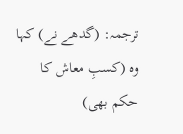ترجمہ: (گدھے نے) کہا وہ (کسبِ معاش کا حکم بھی)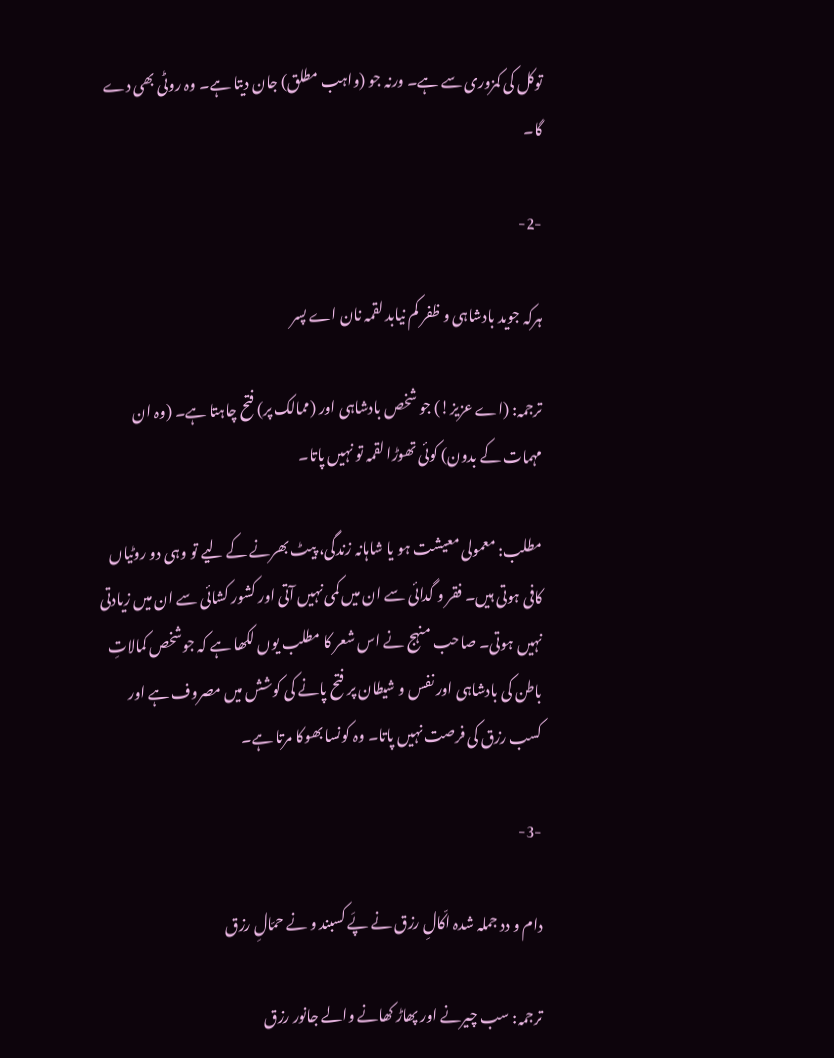توکل کی کمزوری سے ہے۔ ورنہ جو (واہب مطلق) جان دیتا ہے۔ وہ روٹی بھی دے گا۔

-2-

ہرکہ جوید بادشاہی و ظفر کم نیابد لقمہ نان اے پسر

ترجمہ: (اے عزیز!) جو شخص بادشاہی اور (ممالک پر) فتح چاہتا ہے۔ (وہ ان مہمات کے بدون) کوئی تھوڑا لقمہ تو نہیں پاتا۔

مطلب: معمولی معیشت ہو یا شاہانہ زندگی، پیٹ بھرنے کے لیے تو وہی دو روٹیاں کافی ہوتی ہیں۔ فقر و گدائی سے ان میں کمی نہیں آتی اور کشور کشائی سے ان میں زیادتی نہیں ہوتی۔ صاحب منہج نے اس شعر کا مطلب یوں لکھا ہے کہ جوشخص کمالاتِ باطن کی بادشاہی اور نفس و شیطان پر فتح پانے کی کوشش میں مصروف ہے اور کسب رزق کی فرصت نہیں پاتا۔ وہ کونسا بھوکا مرتا ہے۔

-3-

دام و دد جملہ شدہ اکّالِ رزق نے پَے کسبند و نے حمّالِ رزق

ترجمہ: سب چیرنے اور پھاڑ کھانے والے جانور رزق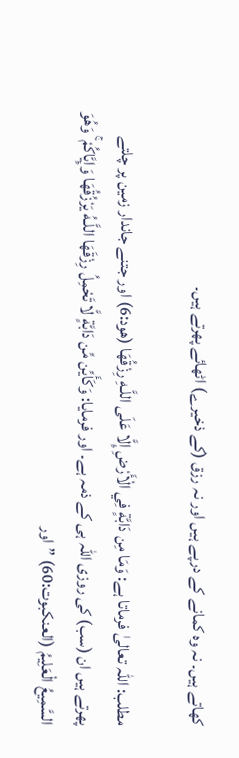کھاتے ہیں۔ نہ وہ کمانے کے درپے ہیں اور نہ رزق (کے ذخیرے) اٹھائے پھرتے ہیں۔

مطلب: اللہ تعالیٰ فرماتا ہے: وَمَا مِن دَابَّةٍ فِي الْأَرْضِ إِلَّا عَلَى اللَّـهِ رِزْقُهَا (ھود:6) اور جتنے جاندار زمین پر چلتے پھرتے ہیں ان (سب) کی روزی اللہ ہی کے ذمہ ہے۔ اور فرمایا: وَكَأَيِّن مِّن دَابَّةٍ لَّا تَحْمِلُ رِزْقَهَا اللَّـهُ يَرْزُقُهَا وَإِيَّاكُمْ ۚ وَهُوَ السَّمِيعُ الْعَلِيمُ (العنکبوت:60) ”اور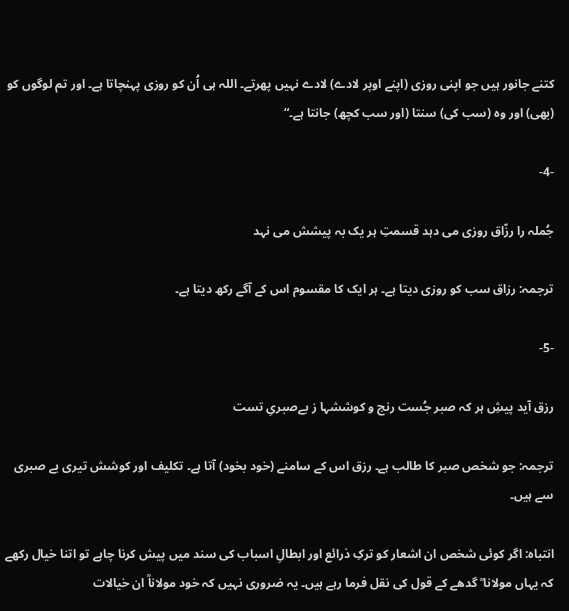کتنے جانور ہیں جو اپنی روزی (اپنے اوپر لادے) لادے نہیں پھرتے۔ اللہ ہی اُن کو روزی پہنچاتا ہے۔ اور تم لوگوں کو (بھی) اور وہ (سب کی) سنتا (اور سب کچھ) جانتا ہے۔“

-4-

جُملہ را رزّاق روزی می دہد قسمتِ ہر یک بہ پیشش می نہد

ترجمہ: رزاق سب کو روزی دیتا ہے۔ ہر ایک کا مقسوم اس کے آگے رکھ دیتا ہے۔

-5-

رزق آید پیشِ ہر کہ صبر جُست رنج و کوششہا ز بےصبریِ تست

ترجمہ: جو شخص صبر کا طالب ہے۔ رزق اس کے سامنے (خود بخود) آتا ہے۔ تکلیف اور کوشش تیری بے صبری سے ہیں۔

انتباہ: اگر کوئی شخص ان اشعار کو ترکِ ذرائع اور ابطالِ اسباب کی سند میں پیش کرنا چاہے تو اتنا خیال رکھے کہ یہاں مولانا ؒ گدھے کے قول کی نقل فرما رہے ہیں۔ یہ ضروری نہیں کہ خود مولاناؒ ان خیالات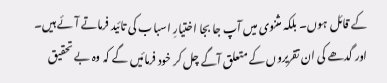کے قائل ہوں۔ بلکہ مثنوی میں آپ جا بجا اختیارِ اسباب کی تائید فرماتے آئے ہیں۔ اور گدھے کی ان تقریروں کے متعلق آگے چل کر خود فرمائیں گے کہ وہ بے تحقیق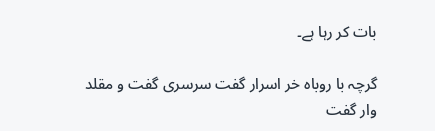بات کر رہا ہے۔

گرچہ با روباہ خر اسرار گفت سرسری گفت و مقلد وار گفت